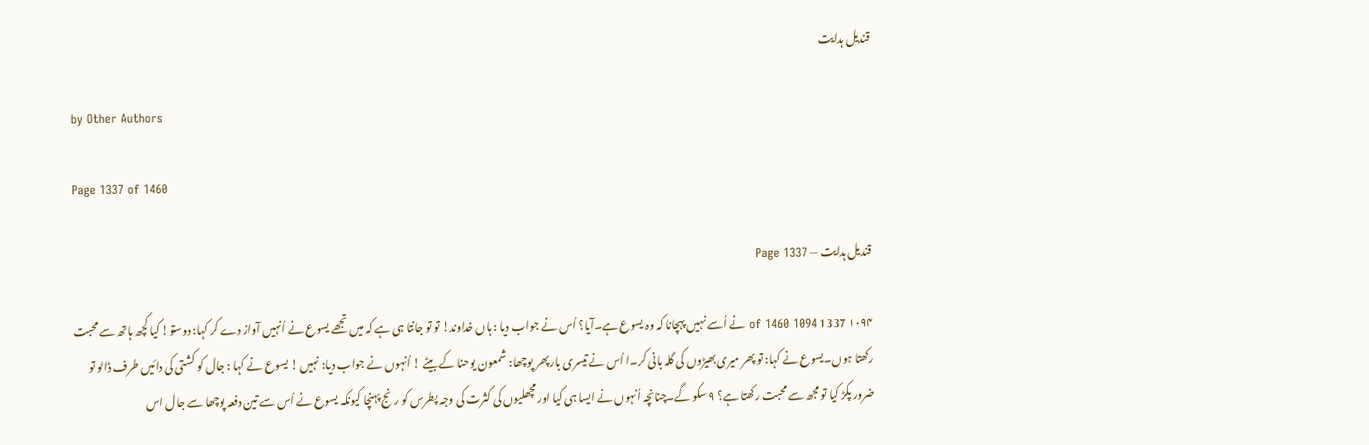قندیل ہدایت

by Other Authors

Page 1337 of 1460

قندیل ہدایت — Page 1337

۱۰۹۴ 1337 of 1460 1094 نے اُسے نہیں پہچانا کہ وہ یسوع ہے۔آیا؟ اُس نے جواب دیا : ہاں خداوند! تو تو جانتا ہی ہے کہ میں تجھے یسوع نے اُنہیں آواز دے کر کہا: دوستو! کیا کچھ ہاتھ سے محبت رکھتا ہوں۔یسوع نے کہا: تو پھر میری بھیڑوں کی گلہ بانی کر۔ا اُس نے تیسری بار پھر پوچھا: شمعون یوحنا کے بیٹے ! اُنہوں نے جواب دیا: نہیں ! یسوع نے کہا : جال کو کشتی کی دائیں طرف ڈالو تو ضرور پکڑ کیا تو مجھ سے محبت رکھتا ہے؟ ۹ سکو گے۔چنانچہ اُنہوں نے ایسا ہی کیا اور مچھلیوں کی کثرت کی وجہ پطرس کو رنج پہنچا کیونکہ یسوع نے اُس سے تین دفعہ پوچھا سے جال اس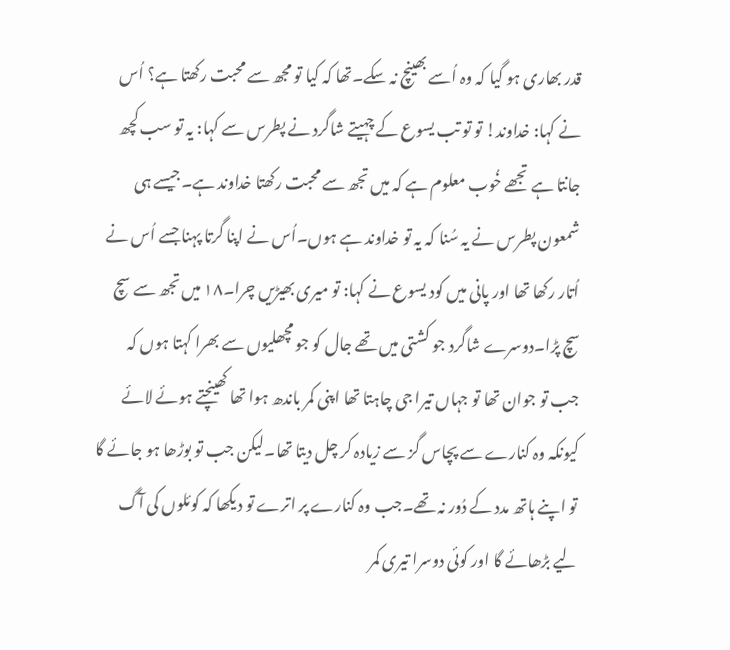قدر بھاری ہو گیا کہ وہ اُسے بھینچ نہ سکے۔تھا کہ کیا تو مجھ سے محبت رکھتا ہے؟ اُس نے کہا: خداوند! تو تو تب یسوع کے چہیتے شاگرد نے پطرس سے کہا: یہ تو سب کچھ جانتا ہے تجھے خُوب معلوم ہے کہ میں تجھ سے محبت رکھتا خداوند ہے۔جیسے ہی شمعون پطرس نے یہ سُنا کہ یہ تو خداوند ہے ہوں۔اُس نے اپنا گرتا پہنا جسے اُس نے اُتار رکھا تھا اور پانی میں کود یسوع نے کہا: تو میری بھیڑیں چرا۔۱۸ میں تجھ سے سچ سچ پڑا۔دوسرے شاگرد جو کشتی میں تھے جال کو جو مچھلیوں سے بھرا کہتا ہوں کہ جب تو جوان تھا تو جہاں تیرا جی چاہتا تھا اپنی کمر باندھ ہوا تھا کھینچتے ہوئے لائے کیونکہ وہ کنارے سے پچاس گز سے زیادہ کر چل دیتا تھا۔لیکن جب تو بوڑھا ہو جائے گا تو اپنے ہاتھ مدد کے دُور نہ تھے۔جب وہ کنارے پر اترے تو دیکھا کہ کوئلوں کی آگ لیے بڑھائے گا اور کوئی دوسرا تیری کمر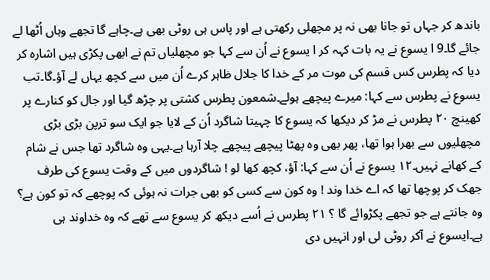باندھ کر جہاں تو جانا بھی نہ پر مچھلی رکھتی ہے اور پاس ہی روٹی بھی ہے۔چاہے گا تجھے وہاں اُٹھا لے جائے گا۔9 ا یسوع نے یہ بات کہہ کر ا یسوع نے اُن سے کہا جو مچھلیاں تم نے ابھی پکڑی ہیں اشارہ کر دیا کہ پطرس کس قسم کی موت مر کے خدا کا جلال ظاہر کرے اُن میں سے کچھ یہاں لے آؤ۔گا۔تب یسوع نے پطرس سے کہا: میرے پیچھے ہولے۔شمعون پطرس کشتی پر چڑھ گیا اور جال کو کنارے پر کھینچ ۲۰ پطرس نے مڑ کر دیکھا کہ یسوع کا چہیتا شاگرد اُن کے لایا جو ایک سو ترپن بڑی بڑی مچھلیوں سے بھرا ہوا تھا، پھر بھی وہ پھٹا پیچھے پیچھے چلا آرہا ہے۔یہی وہ شاگرد تھا جس نے شام کے کھانے نہیں۔۱۲ یسوع نے اُن سے کہا: آؤ، کچھ کھا لو ! شاگردوں میں کے وقت یسوع کی طرف جھک کر پوچھا تھا کہ اے خدا وند ! وہ کون سے کسی کو بھی جرات نہ ہوئی کہ پوچھے کہ تو کون ہے؟ وہ جانتے ہے جو تجھے پکڑوائے گا ؟ ۲۱ پطرس نے اُسے دیکھ کر یسوع سے تھے کہ وہ خداوند ہی ہے۔ایسوع نے آکر روٹی لی اور انہیں دی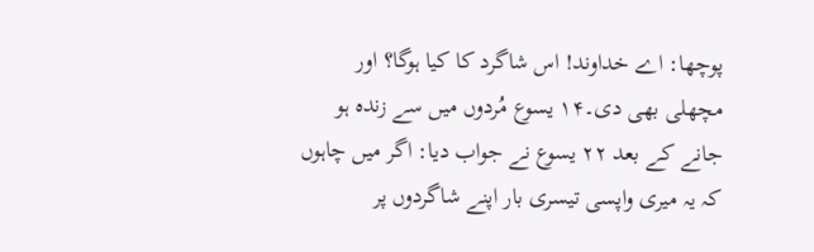پوچھا: اے خداوند! اس شاگرد کا کیا ہوگا؟ اور مچھلی بھی دی۔۱۴ یسوع مُردوں میں سے زندہ ہو جانے کے بعد ۲۲ یسوع نے جواب دیا: اگر میں چاہوں کہ یہ میری واپسی تیسری بار اپنے شاگردوں پر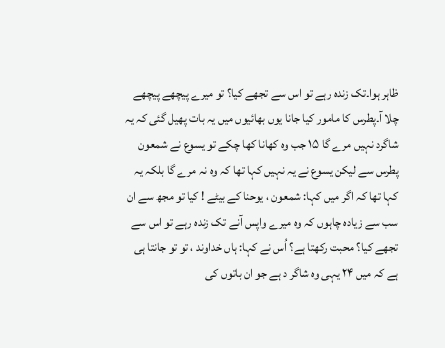ظاہر ہوا۔تک زندہ رہے تو اس سے تجھے کیا؟ تو میرے پیچھے پیچھے چلا آ۔پطرس کا مامور کیا جانا یوں بھائیوں میں یہ بات پھیل گئی کہ یہ شاگرد نہیں مرے گا ۱۵ جب وہ کھانا کھا چکے تو یسوع نے شمعون پطرس سے لیکن یسوع نے یہ نہیں کہا تھا کہ وہ نہ مرے گا بلکہ یہ کہا تھا کہ اگر میں کہا: شمعون ، یوحنا کے بیٹے ! کیا تو مجھ سے ان سب سے زیادہ چاہوں کہ وہ میرے واپس آنے تک زندہ رہے تو اس سے تجھے کیا؟ محبت رکھتا ہے؟ اُس نے کہا: ہاں خداوند ، تو تو جانتا ہی ہے کہ میں ۲۴ یہی وہ شاگر د ہے جو ان باتوں کی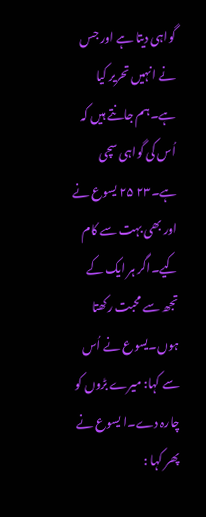گواہی دیتا ہے اور جس نے انہیں تحریر کیا ہے۔ہم جانتے ہیں کہ اُس کی گواہی سچی ہے۔۲۳ ۲۵ یسوع نے اور بھی بہت سے کام کیے۔اگر ہر ایک کے تجھ سے محبت رکھتا ہوں۔یسوع نے اُس سے کہا: میرے بڑوں کو چارہ دے۔ا یسوع نے پھر کہا :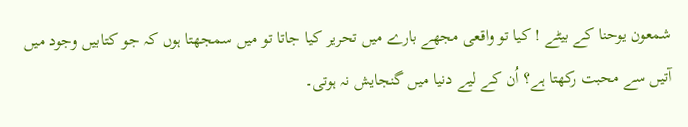شمعون یوحنا کے بیٹے ! کیا تو واقعی مجھے بارے میں تحریر کیا جاتا تو میں سمجھتا ہوں کہ جو کتابیں وجود میں آتیں سے محبت رکھتا ہے؟ اُن کے لیے دنیا میں گنجایش نہ ہوتی۔